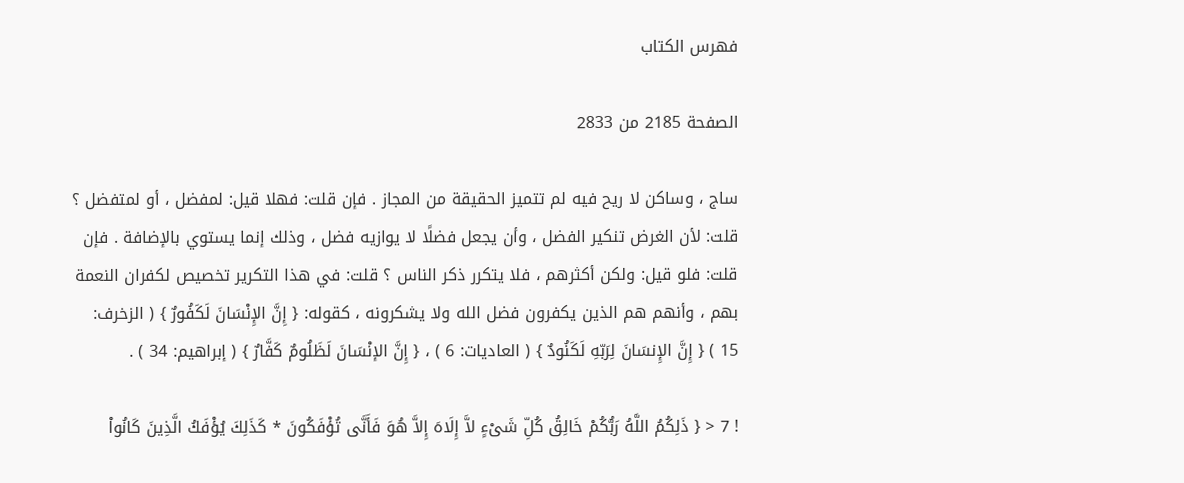فهرس الكتاب

الصفحة 2185 من 2833

ساج ، وساكن لا ريح فيه لم تتميز الحقيقة من المجاز . فإن قلت: فهلا قيل: لمفضل ، أو لمتفضل ؟ قلت: لأن الغرض تنكير الفضل ، وأن يجعل فضلًا لا يوازيه فضل ، وذلك إنما يستوي بالإضافة . فإن قلت: فلو قيل: ولكن أكثرهم ، فلا يتكرر ذكر الناس ؟ قلت: في هذا التكرير تخصيص لكفران النعمة بهم ، وأنهم هم الذين يكفرون فضل الله ولا يشكرونه ، كقوله: { إِنَّ الإِنْسَانَ لَكَفُورٌ } ( الزخرف: 15 ) { إِنَّ الإِنسَانَ لِرَبّهِ لَكَنُودٌ } ( العاديات: 6 ) ، { إِنَّ الإنْسَانَ لَظَلُومٌ كَفَّارٌ } ( إبراهيم: 34 ) .

! 7 < { ذَلِكُمُ اللَّهُ رَبُّكُمْ خَالِقُ كُلِّ شَىْءٍ لاَّ إِلَاهَ إِلاَّ هُوَ فَأَنَّى تُؤْفَكُونَ * كَذَلِكَ يُؤْفَكُ الَّذِينَ كَانُواْ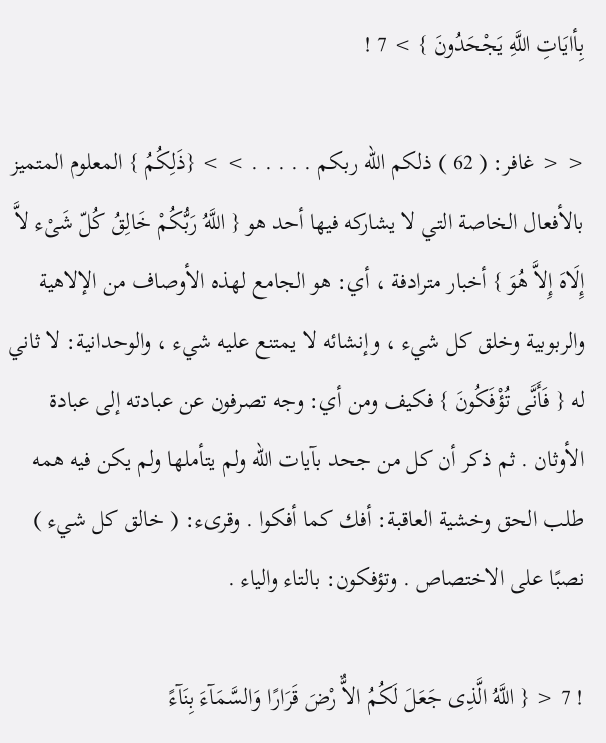بِأايَاتِ اللَّهِ يَجْحَدُونَ } > 7 !

< < غافر: ( 62 ) ذلكم الله ربكم . . . . . > > {ذَلِكُمُ } المعلوم المتميز بالأفعال الخاصة التي لا يشاركه فيها أحد هو { اللَّهُ رَبُّكُمْ خَالِقُ كُلّ شَىْء لاَّ إِلَاهَ إِلاَّ هُوَ } أخبار مترادفة ، أي: هو الجامع لهذه الأوصاف من الإلاهية والربوبية وخلق كل شيء ، وإنشائه لا يمتنع عليه شيء ، والوحدانية: لا ثاني له { فَأَنَّى تُؤْفَكُونَ } فكيف ومن أي: وجه تصرفون عن عبادته إلى عبادة الأوثان . ثم ذكر أن كل من جحد بآيات الله ولم يتأملها ولم يكن فيه همه طلب الحق وخشية العاقبة: أفك كما أفكوا . وقرىء: ( خالق كل شيء ) نصبًا على الاختصاص . وتؤفكون: بالتاء والياء .

! 7 < { اللَّهُ الَّذِى جَعَلَ لَكُمُ الاٌّ رْضَ قَرَارًا وَالسَّمَآءَ بِنَآءً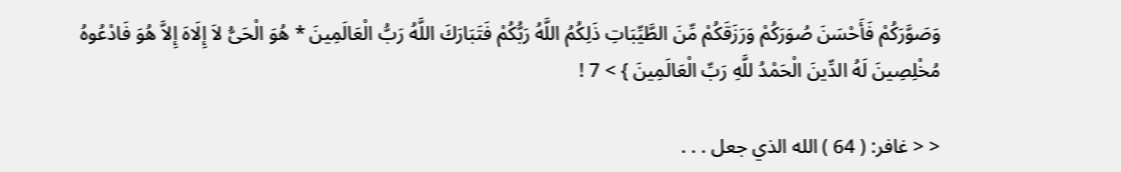وَصَوَّرَكُمْ فَأَحْسَنَ صُوَرَكُمْ وَرَزَقَكُمْ مِّنَ الطَّيِّبَاتِ ذَلِكُمُ اللَّهُ رَبُّكُمْ فَتَبَارَكَ اللَّهُ رَبُّ الْعَالَمِينَ * هُوَ الْحَىُّ لاَ إِلَاهَ إِلاَّ هُوَ فَادْعُوهُ مُخْلِصِينَ لَهُ الدِّينَ الْحَمْدُ للَّهِ رَبِّ الْعَالَمِينَ } > 7 !

< < غافر: ( 64 ) الله الذي جعل . . .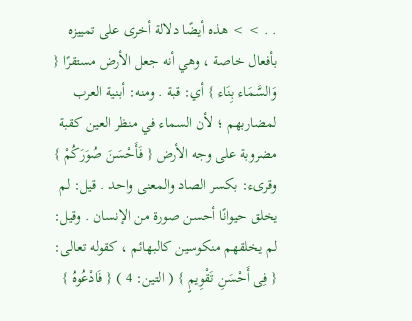. . > > هذه أيضًا دلالة أخرى على تمييزه بأفعال خاصة ، وهي أنه جعل الأرض مستقرًا { وَالسَّمَاء بِنَاء } أي: قبة . ومنه: أبنية العرب لمضاربهم ؛ لأن السماء في منظر العين كقبة مضروبة على وجه الأرض { فَأَحْسَنَ صُوَرَكُمْ } وقرىء: بكسر الصاد والمعنى واحد . قيل: لم يخلق حيوانًا أحسن صورة من الإنسان . وقيل: لم يخلقهم منكوسين كالبهائم ، كقوله تعالى: { فِى أَحْسَنِ تَقْوِيمٍ } ( التين: 4 ) { فَادْعُوهُ }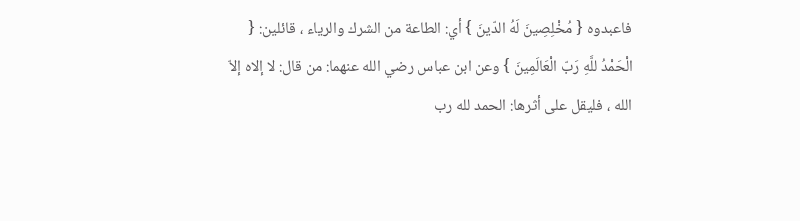فاعبدوه { مُخْلِصِينَ لَهُ الدّينَ } أي: الطاعة من الشرك والرياء ، قائلين: { الْحَمْدُ للَّهِ رَبّ الْعَالَمِينَ } وعن ابن عباس رضي الله عنهما: من قال: لا إلاه إلاّ الله ، فليقل على أثرها: الحمد لله رب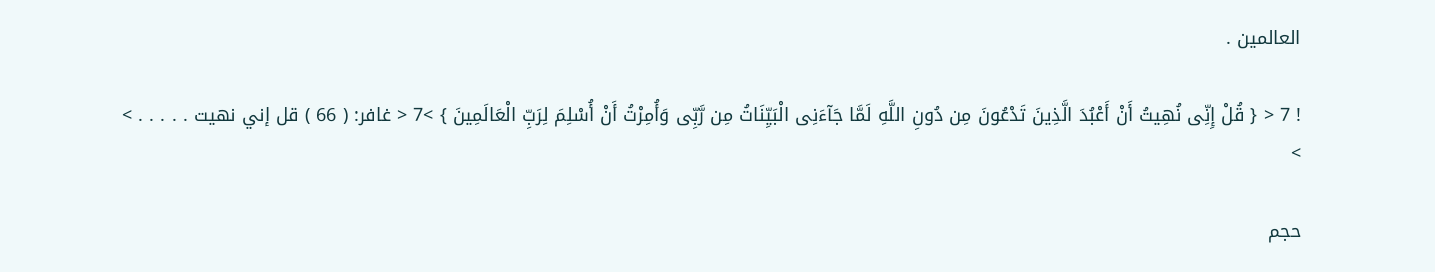العالمين .

! 7 < { قُلْ إِنِّى نُهِيتُ أَنْ أَعْبُدَ الَّذِينَ تَدْعُونَ مِن دُونِ اللَّهِ لَمَّا جَآءَنِى الْبَيِّنَاتُ مِن رَّبِّى وَأُمِرْتُ أَنْ أُسْلِمَ لِرَبِّ الْعَالَمِينَ } >7 < غافر: ( 66 ) قل إني نهيت . . . . . > >

حجم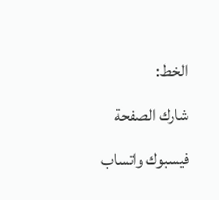الخط:
شارك الصفحة
فيسبوك واتساب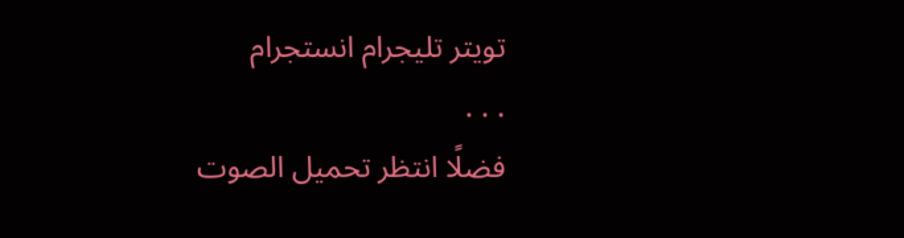تويتر تليجرام انستجرام
. . .
فضلًا انتظر تحميل الصوت